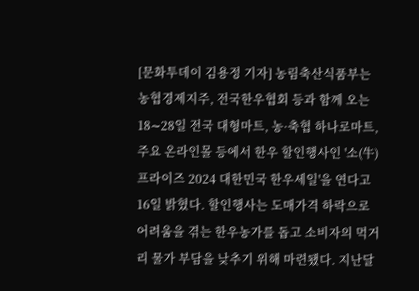[문화투데이 김용정 기자] 농림축산식품부는 농협경제지주, 전국한우협회 등과 함께 오는 18∼28일 전국 대형마트, 농·축협 하나로마트, 주요 온라인몰 등에서 한우 할인행사인 '소(牛)프라이즈 2024 대한민국 한우세일'을 연다고 16일 밝혔다. 할인행사는 도매가격 하락으로 어려움을 겪는 한우농가를 돕고 소비자의 먹거리 물가 부담을 낮추기 위해 마련됐다. 지난달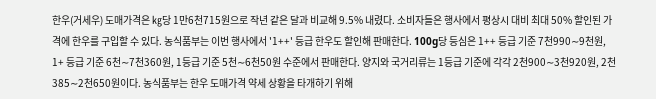한우(거세우) 도매가격은 ㎏당 1만6천715원으로 작년 같은 달과 비교해 9.5% 내렸다. 소비자들은 행사에서 평상시 대비 최대 50% 할인된 가격에 한우를 구입할 수 있다. 농식품부는 이번 행사에서 '1++' 등급 한우도 할인해 판매한다. 100g당 등심은 1++ 등급 기준 7천990∼9천원, 1+ 등급 기준 6천∼7천360원, 1등급 기준 5천∼6천50원 수준에서 판매한다. 양지와 국거리류는 1등급 기준에 각각 2천900∼3천920원, 2천385∼2천650원이다. 농식품부는 한우 도매가격 약세 상황을 타개하기 위해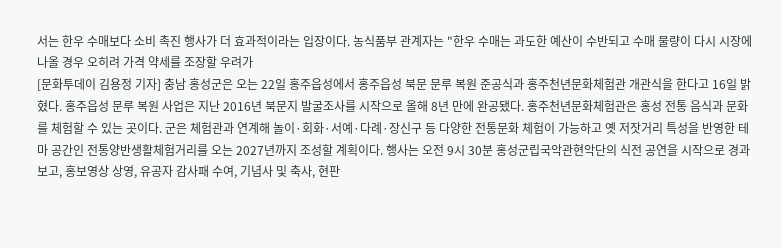서는 한우 수매보다 소비 촉진 행사가 더 효과적이라는 입장이다. 농식품부 관계자는 "한우 수매는 과도한 예산이 수반되고 수매 물량이 다시 시장에 나올 경우 오히려 가격 약세를 조장할 우려가
[문화투데이 김용정 기자] 충남 홍성군은 오는 22일 홍주읍성에서 홍주읍성 북문 문루 복원 준공식과 홍주천년문화체험관 개관식을 한다고 16일 밝혔다. 홍주읍성 문루 복원 사업은 지난 2016년 북문지 발굴조사를 시작으로 올해 8년 만에 완공됐다. 홍주천년문화체험관은 홍성 전통 음식과 문화를 체험할 수 있는 곳이다. 군은 체험관과 연계해 놀이·회화·서예·다례·장신구 등 다양한 전통문화 체험이 가능하고 옛 저잣거리 특성을 반영한 테마 공간인 전통양반생활체험거리를 오는 2027년까지 조성할 계획이다. 행사는 오전 9시 30분 홍성군립국악관현악단의 식전 공연을 시작으로 경과보고, 홍보영상 상영, 유공자 감사패 수여, 기념사 및 축사, 현판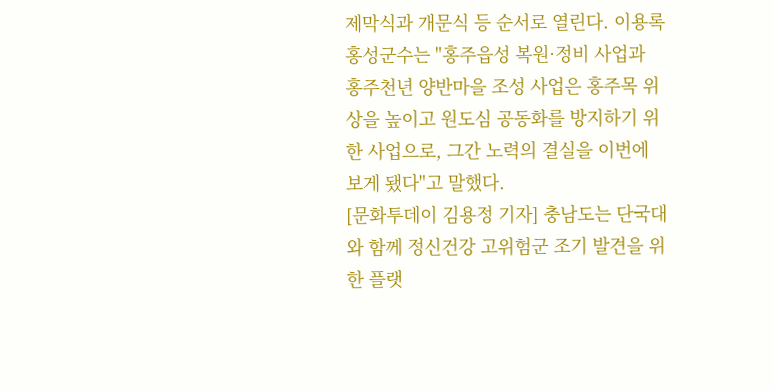제막식과 개문식 등 순서로 열린다. 이용록 홍성군수는 "홍주읍성 복원·정비 사업과 홍주천년 양반마을 조성 사업은 홍주목 위상을 높이고 원도심 공동화를 방지하기 위한 사업으로, 그간 노력의 결실을 이번에 보게 됐다"고 말했다.
[문화투데이 김용정 기자] 충남도는 단국대와 함께 정신건강 고위험군 조기 발견을 위한 플랫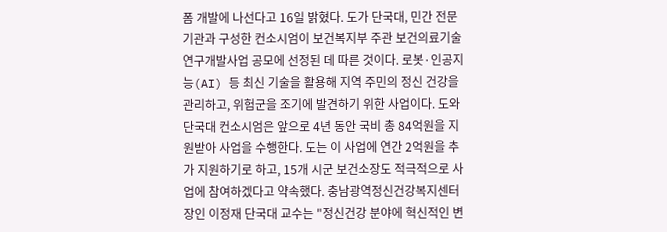폼 개발에 나선다고 16일 밝혔다. 도가 단국대, 민간 전문기관과 구성한 컨소시엄이 보건복지부 주관 보건의료기술 연구개발사업 공모에 선정된 데 따른 것이다. 로봇·인공지능(AI) 등 최신 기술을 활용해 지역 주민의 정신 건강을 관리하고, 위험군을 조기에 발견하기 위한 사업이다. 도와 단국대 컨소시엄은 앞으로 4년 동안 국비 총 84억원을 지원받아 사업을 수행한다. 도는 이 사업에 연간 2억원을 추가 지원하기로 하고, 15개 시군 보건소장도 적극적으로 사업에 참여하겠다고 약속했다. 충남광역정신건강복지센터장인 이정재 단국대 교수는 "정신건강 분야에 혁신적인 변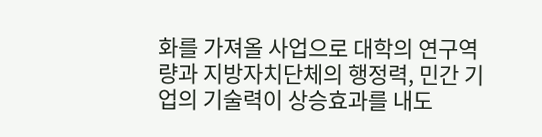화를 가져올 사업으로 대학의 연구역량과 지방자치단체의 행정력, 민간 기업의 기술력이 상승효과를 내도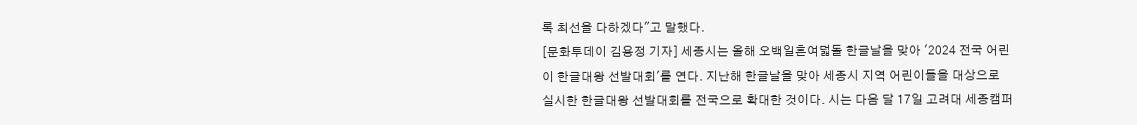록 최선을 다하겠다"고 말했다.
[문화투데이 김용정 기자] 세종시는 올해 오백일흔여덟돌 한글날을 맞아 '2024 전국 어린이 한글대왕 선발대회'를 연다. 지난해 한글날을 맞아 세종시 지역 어린이들을 대상으로 실시한 한글대왕 선발대회를 전국으로 확대한 것이다. 시는 다음 달 17일 고려대 세종캠퍼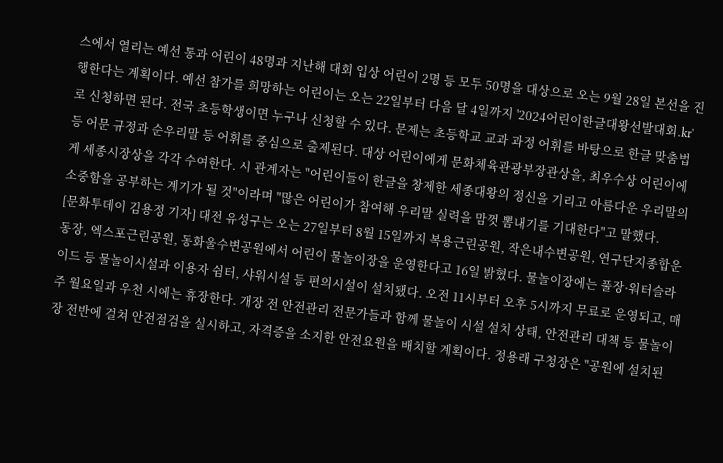스에서 열리는 예선 통과 어린이 48명과 지난해 대회 입상 어린이 2명 등 모두 50명을 대상으로 오는 9월 28일 본선을 진행한다는 계획이다. 예선 참가를 희망하는 어린이는 오는 22일부터 다음 달 4일까지 '2024어린이한글대왕선발대회.kr'로 신청하면 된다. 전국 초등학생이면 누구나 신청할 수 있다. 문제는 초등학교 교과 과정 어휘를 바탕으로 한글 맞춤법 등 어문 규정과 순우리말 등 어휘를 중심으로 출제된다. 대상 어린이에게 문화체육관광부장관상을, 최우수상 어린이에게 세종시장상을 각각 수여한다. 시 관계자는 "어린이들이 한글을 창제한 세종대왕의 정신을 기리고 아름다운 우리말의 소중함을 공부하는 계기가 될 것"이라며 "많은 어린이가 참여해 우리말 실력을 맘껏 뽐내기를 기대한다"고 말했다.
[문화투데이 김용정 기자] 대전 유성구는 오는 27일부터 8월 15일까지 복용근린공원, 작은내수변공원, 연구단지종합운동장, 엑스포근린공원, 동화울수변공원에서 어린이 물놀이장을 운영한다고 16일 밝혔다. 물놀이장에는 풀장·워터슬라이드 등 물놀이시설과 이용자 쉼터, 샤워시설 등 편의시설이 설치됐다. 오전 11시부터 오후 5시까지 무료로 운영되고, 매주 월요일과 우천 시에는 휴장한다. 개장 전 안전관리 전문가들과 함께 물놀이 시설 설치 상태, 안전관리 대책 등 물놀이장 전반에 걸쳐 안전점검을 실시하고, 자격증을 소지한 안전요원을 배치할 계획이다. 정용래 구청장은 "공원에 설치된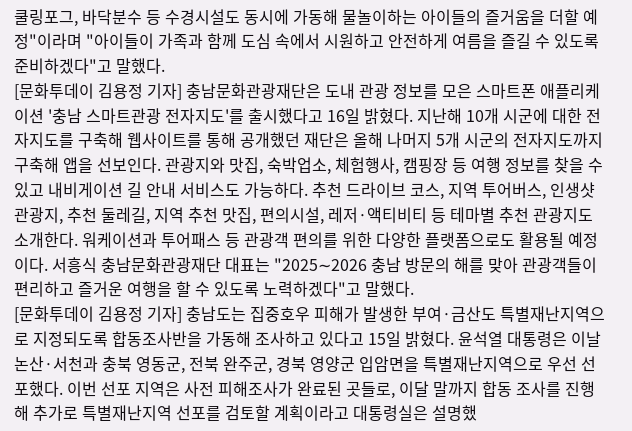쿨링포그, 바닥분수 등 수경시설도 동시에 가동해 물놀이하는 아이들의 즐거움을 더할 예정"이라며 "아이들이 가족과 함께 도심 속에서 시원하고 안전하게 여름을 즐길 수 있도록 준비하겠다"고 말했다.
[문화투데이 김용정 기자] 충남문화관광재단은 도내 관광 정보를 모은 스마트폰 애플리케이션 '충남 스마트관광 전자지도'를 출시했다고 16일 밝혔다. 지난해 10개 시군에 대한 전자지도를 구축해 웹사이트를 통해 공개했던 재단은 올해 나머지 5개 시군의 전자지도까지 구축해 앱을 선보인다. 관광지와 맛집, 숙박업소, 체험행사, 캠핑장 등 여행 정보를 찾을 수 있고 내비게이션 길 안내 서비스도 가능하다. 추천 드라이브 코스, 지역 투어버스, 인생샷 관광지, 추천 둘레길, 지역 추천 맛집, 편의시설, 레저·액티비티 등 테마별 추천 관광지도 소개한다. 워케이션과 투어패스 등 관광객 편의를 위한 다양한 플랫폼으로도 활용될 예정이다. 서흥식 충남문화관광재단 대표는 "2025∼2026 충남 방문의 해를 맞아 관광객들이 편리하고 즐거운 여행을 할 수 있도록 노력하겠다"고 말했다.
[문화투데이 김용정 기자] 충남도는 집중호우 피해가 발생한 부여·금산도 특별재난지역으로 지정되도록 합동조사반을 가동해 조사하고 있다고 15일 밝혔다. 윤석열 대통령은 이날 논산·서천과 충북 영동군, 전북 완주군, 경북 영양군 입암면을 특별재난지역으로 우선 선포했다. 이번 선포 지역은 사전 피해조사가 완료된 곳들로, 이달 말까지 합동 조사를 진행해 추가로 특별재난지역 선포를 검토할 계획이라고 대통령실은 설명했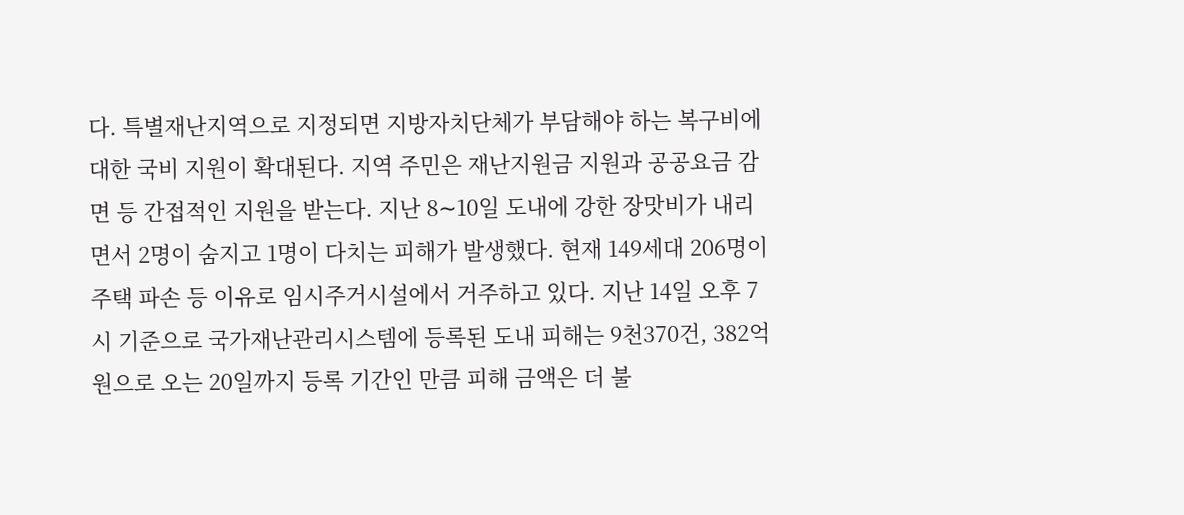다. 특별재난지역으로 지정되면 지방자치단체가 부담해야 하는 복구비에 대한 국비 지원이 확대된다. 지역 주민은 재난지원금 지원과 공공요금 감면 등 간접적인 지원을 받는다. 지난 8∼10일 도내에 강한 장맛비가 내리면서 2명이 숨지고 1명이 다치는 피해가 발생했다. 현재 149세대 206명이 주택 파손 등 이유로 임시주거시설에서 거주하고 있다. 지난 14일 오후 7시 기준으로 국가재난관리시스템에 등록된 도내 피해는 9천370건, 382억원으로 오는 20일까지 등록 기간인 만큼 피해 금액은 더 불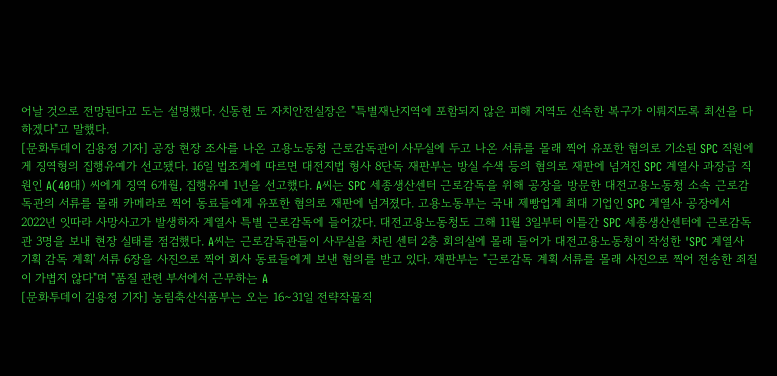어날 것으로 전망된다고 도는 설명했다. 신동헌 도 자치안전실장은 "특별재난지역에 포함되지 않은 피해 지역도 신속한 복구가 이뤄지도록 최선을 다하겠다"고 말했다.
[문화투데이 김용정 기자] 공장 현장 조사를 나온 고용노동청 근로감독관이 사무실에 두고 나온 서류를 몰래 찍어 유포한 혐의로 기소된 SPC 직원에게 징역형의 집행유예가 선고됐다. 16일 법조계에 따르면 대전지법 형사 8단독 재판부는 방실 수색 등의 혐의로 재판에 넘겨진 SPC 계열사 과장급 직원인 A(40대) 씨에게 징역 6개월, 집행유예 1년을 선고했다. A씨는 SPC 세종생산센터 근로감독을 위해 공장을 방문한 대전고용노동청 소속 근로감독관의 서류를 몰래 카메라로 찍어 동료들에게 유포한 혐의로 재판에 넘겨졌다. 고용노동부는 국내 제빵업계 최대 기업인 SPC 계열사 공장에서 2022년 잇따라 사망사고가 발생하자 계열사 특별 근로감독에 들어갔다. 대전고용노동청도 그해 11월 3일부터 이틀간 SPC 세종생산센터에 근로감독관 3명을 보내 현장 실태를 점검했다. A씨는 근로감독관들이 사무실을 차린 센터 2층 회의실에 몰래 들어가 대전고용노동청이 작성한 'SPC 계열사 기획 감독 계획' 서류 6장을 사진으로 찍어 회사 동료들에게 보낸 혐의를 받고 있다. 재판부는 "근로감독 계획 서류를 몰래 사진으로 찍어 전송한 죄질이 가볍지 않다"며 "품질 관련 부서에서 근무하는 A
[문화투데이 김용정 기자] 농림축산식품부는 오는 16∼31일 전략작물직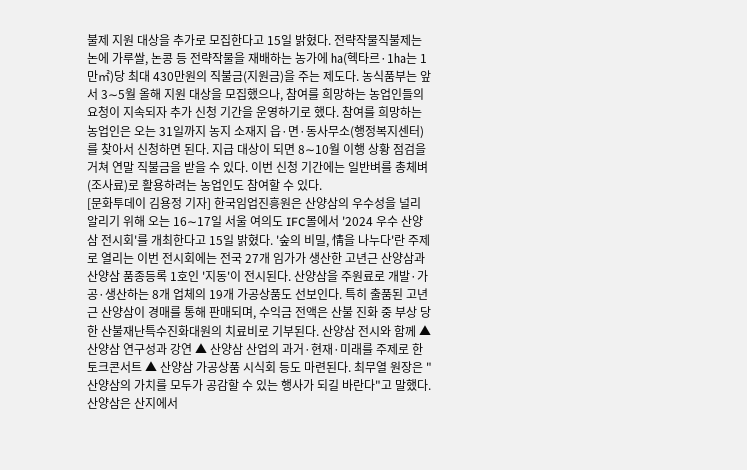불제 지원 대상을 추가로 모집한다고 15일 밝혔다. 전략작물직불제는 논에 가루쌀, 논콩 등 전략작물을 재배하는 농가에 ㏊(헥타르·1㏊는 1만㎡)당 최대 430만원의 직불금(지원금)을 주는 제도다. 농식품부는 앞서 3∼5월 올해 지원 대상을 모집했으나, 참여를 희망하는 농업인들의 요청이 지속되자 추가 신청 기간을 운영하기로 했다. 참여를 희망하는 농업인은 오는 31일까지 농지 소재지 읍·면·동사무소(행정복지센터)를 찾아서 신청하면 된다. 지급 대상이 되면 8∼10월 이행 상황 점검을 거쳐 연말 직불금을 받을 수 있다. 이번 신청 기간에는 일반벼를 총체벼(조사료)로 활용하려는 농업인도 참여할 수 있다.
[문화투데이 김용정 기자] 한국임업진흥원은 산양삼의 우수성을 널리 알리기 위해 오는 16∼17일 서울 여의도 IFC몰에서 '2024 우수 산양삼 전시회'를 개최한다고 15일 밝혔다. '숲의 비밀, 情을 나누다'란 주제로 열리는 이번 전시회에는 전국 27개 임가가 생산한 고년근 산양삼과 산양삼 품종등록 1호인 '지동'이 전시된다. 산양삼을 주원료로 개발·가공·생산하는 8개 업체의 19개 가공상품도 선보인다. 특히 출품된 고년근 산양삼이 경매를 통해 판매되며, 수익금 전액은 산불 진화 중 부상 당한 산불재난특수진화대원의 치료비로 기부된다. 산양삼 전시와 함께 ▲ 산양삼 연구성과 강연 ▲ 산양삼 산업의 과거·현재·미래를 주제로 한 토크콘서트 ▲ 산양삼 가공상품 시식회 등도 마련된다. 최무열 원장은 "산양삼의 가치를 모두가 공감할 수 있는 행사가 되길 바란다"고 말했다. 산양삼은 산지에서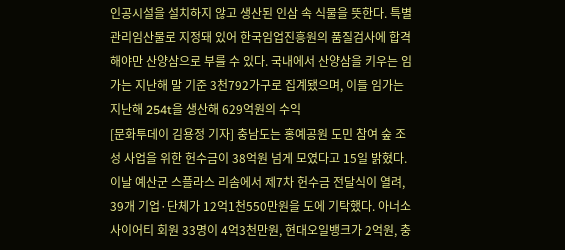인공시설을 설치하지 않고 생산된 인삼 속 식물을 뜻한다. 특별관리임산물로 지정돼 있어 한국임업진흥원의 품질검사에 합격해야만 산양삼으로 부를 수 있다. 국내에서 산양삼을 키우는 임가는 지난해 말 기준 3천792가구로 집계됐으며, 이들 임가는 지난해 254t을 생산해 629억원의 수익
[문화투데이 김용정 기자] 충남도는 홍예공원 도민 참여 숲 조성 사업을 위한 헌수금이 38억원 넘게 모였다고 15일 밝혔다. 이날 예산군 스플라스 리솜에서 제7차 헌수금 전달식이 열려, 39개 기업·단체가 12억1천550만원을 도에 기탁했다. 아너소사이어티 회원 33명이 4억3천만원, 현대오일뱅크가 2억원, 충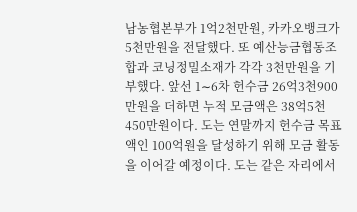남농협본부가 1억2천만원, 카카오뱅크가 5천만원을 전달했다. 또 예산능금협동조합과 코닝정밀소재가 각각 3천만원을 기부했다. 앞선 1∼6차 헌수금 26억3천900만원을 더하면 누적 모금액은 38억5천450만원이다. 도는 연말까지 헌수금 목표액인 100억원을 달성하기 위해 모금 활동을 이어갈 예정이다. 도는 같은 자리에서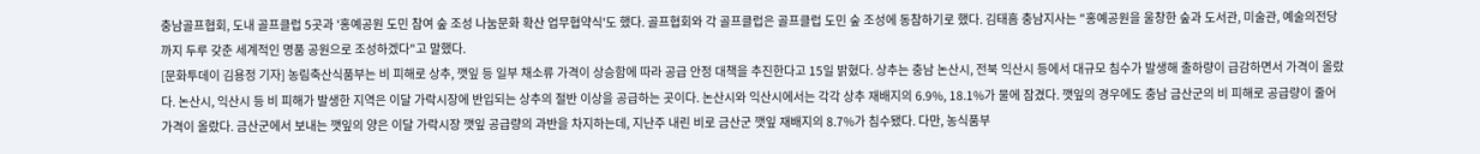충남골프협회, 도내 골프클럽 5곳과 '홍예공원 도민 참여 숲 조성 나눔문화 확산 업무협약식'도 했다. 골프협회와 각 골프클럽은 골프클럽 도민 숲 조성에 동참하기로 했다. 김태흠 충남지사는 "홍예공원을 울창한 숲과 도서관, 미술관, 예술의전당까지 두루 갖춘 세계적인 명품 공원으로 조성하겠다"고 말했다.
[문화투데이 김용정 기자] 농림축산식품부는 비 피해로 상추, 깻잎 등 일부 채소류 가격이 상승함에 따라 공급 안정 대책을 추진한다고 15일 밝혔다. 상추는 충남 논산시, 전북 익산시 등에서 대규모 침수가 발생해 출하량이 급감하면서 가격이 올랐다. 논산시, 익산시 등 비 피해가 발생한 지역은 이달 가락시장에 반입되는 상추의 절반 이상을 공급하는 곳이다. 논산시와 익산시에서는 각각 상추 재배지의 6.9%, 18.1%가 물에 잠겼다. 깻잎의 경우에도 충남 금산군의 비 피해로 공급량이 줄어 가격이 올랐다. 금산군에서 보내는 깻잎의 양은 이달 가락시장 깻잎 공급량의 과반을 차지하는데, 지난주 내린 비로 금산군 깻잎 재배지의 8.7%가 침수됐다. 다만, 농식품부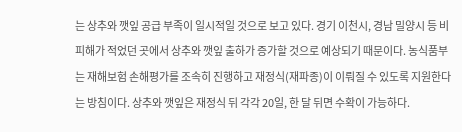는 상추와 깻잎 공급 부족이 일시적일 것으로 보고 있다. 경기 이천시, 경남 밀양시 등 비 피해가 적었던 곳에서 상추와 깻잎 출하가 증가할 것으로 예상되기 때문이다. 농식품부는 재해보험 손해평가를 조속히 진행하고 재정식(재파종)이 이뤄질 수 있도록 지원한다는 방침이다. 상추와 깻잎은 재정식 뒤 각각 20일, 한 달 뒤면 수확이 가능하다.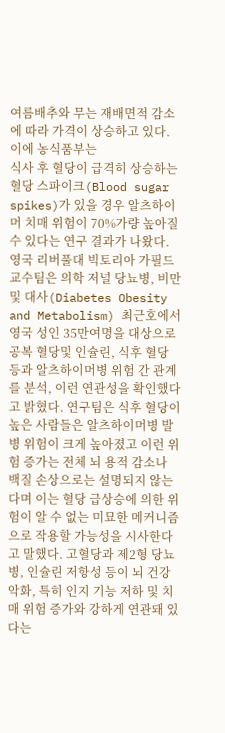여름배추와 무는 재배면적 감소에 따라 가격이 상승하고 있다. 이에 농식품부는
식사 후 혈당이 급격히 상승하는 혈당 스파이크(Blood sugar spikes)가 있을 경우 알츠하이머 치매 위험이 70%가량 높아질 수 있다는 연구 결과가 나왔다. 영국 리버풀대 빅토리아 가필드 교수팀은 의학 저널 당뇨병, 비만 및 대사(Diabetes Obesity and Metabolism) 최근호에서 영국 성인 35만여명을 대상으로 공복 혈당및 인슐린, 식후 혈당 등과 알츠하이머병 위험 간 관계를 분석, 이런 연관성을 확인했다고 밝혔다. 연구팀은 식후 혈당이 높은 사람들은 알츠하이머병 발병 위험이 크게 높아졌고 이런 위험 증가는 전체 뇌 용적 감소나 백질 손상으로는 설명되지 않는다며 이는 혈당 급상승에 의한 위험이 알 수 없는 미묘한 메커니즘으로 작용할 가능성을 시사한다고 말했다. 고혈당과 제2형 당뇨병, 인슐린 저항성 등이 뇌 건강 악화, 특히 인지 기능 저하 및 치매 위험 증가와 강하게 연관돼 있다는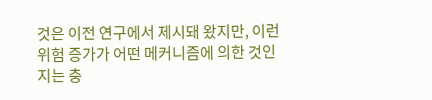것은 이전 연구에서 제시돼 왔지만, 이런 위험 증가가 어떤 메커니즘에 의한 것인지는 충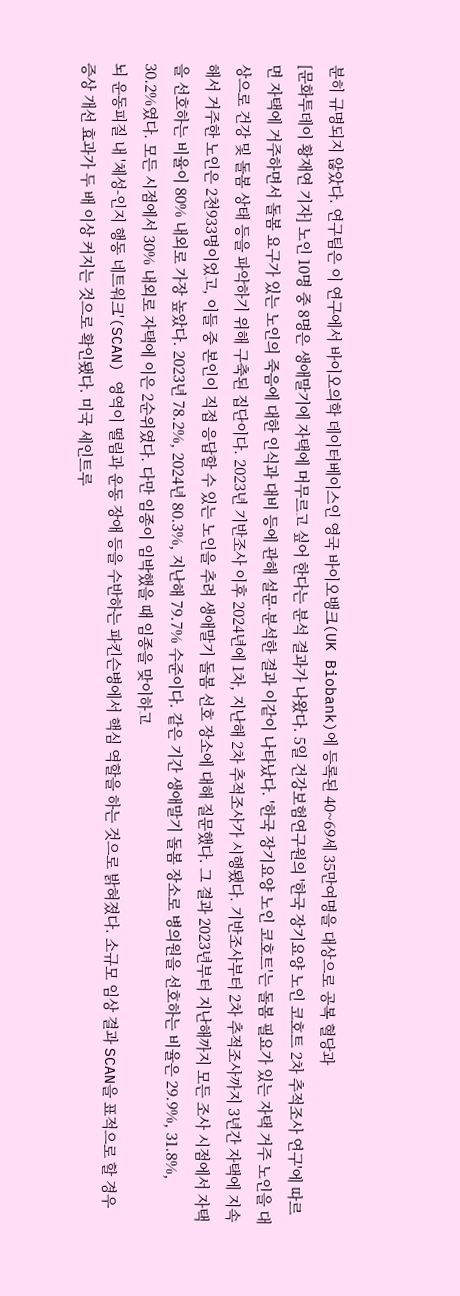분히 규명되지 않았다. 연구팀은 이 연구에서 바이오의학 데이터베이스인 영국 바이오뱅크(UK Biobank)에 등록된 40~69세 35만여명을 대상으로 공복 혈당과
[문화투데이 황재연 기자] 노인 10명 중 8명은 생애말기에 자택에 머무르고 싶어 한다는 분석 결과가 나왔다. 5일 건강보험연구원의 '한국 장기요양 노인 코호트 2차 추적조사 연구'에 따르면 자택에 거주하면서 돌봄 요구가 있는 노인의 죽음에 대한 인식과 대비 등에 관해 설문·분석한 결과 이같이 나타났다. '한국 장기요양 노인 코호트'는 돌봄 필요가 있는 자택 거주 노인을 대상으로 건강 및 돌봄 상태 등을 파악하기 위해 구축된 집단이다. 2023년 기반조사 이후 2024년에 1차, 지난해 2차 추적조사가 시행됐다. 기반조사부터 2차 추적조사까지 3년간 자택에 지속해서 거주한 노인은 2천933명이었고, 이들 중 본인이 직접 응답할 수 있는 노인을 추려 생애말기 돌봄 선호 장소에 대해 질문했다. 그 결과 2023년부터 지난해까지 모든 조사 시점에서 자택을 선호하는 비율이 80% 내외로 가장 높았다. 2023년 78.2%, 2024년 80.3%, 지난해 79.7% 수준이다. 같은 기간 생애말기 돌봄 장소로 병의원을 선호하는 비율은 29.9%, 31.8%, 30.2%였다. 모든 시점에서 30% 내외로 자택에 이은 2순위였다. 다만 임종이 임박했을 때 임종을 맞이하고
뇌 운동피질 내 '체성-인지 행동 네트워크'(SCAN) 영역이 떨림과 운동 장애 등을 수반하는 파킨슨병에서 핵심 역할을 하는 것으로 밝혀졌다. 소규모 임상 결과 SCAN을 표적으로 할 경우 증상 개선 효과가 두 배 이상 커지는 것으로 확인됐다. 미국 세인트루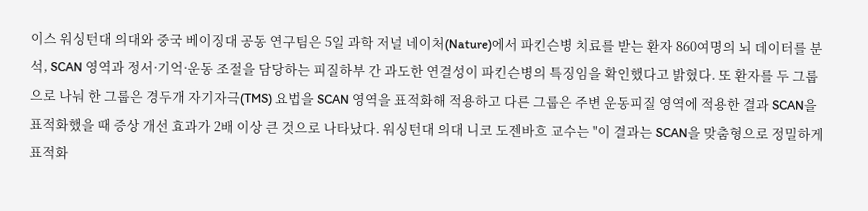이스 워싱턴대 의대와 중국 베이징대 공동 연구팀은 5일 과학 저널 네이처(Nature)에서 파킨슨병 치료를 받는 환자 860여명의 뇌 데이터를 분석, SCAN 영역과 정서·기억·운동 조절을 담당하는 피질하부 간 과도한 연결성이 파킨슨병의 특징임을 확인했다고 밝혔다. 또 환자를 두 그룹으로 나눠 한 그룹은 경두개 자기자극(TMS) 요법을 SCAN 영역을 표적화해 적용하고 다른 그룹은 주변 운동피질 영역에 적용한 결과 SCAN을 표적화했을 때 증상 개선 효과가 2배 이상 큰 것으로 나타났다. 워싱턴대 의대 니코 도젠바흐 교수는 "이 결과는 SCAN을 맞춤형으로 정밀하게 표적화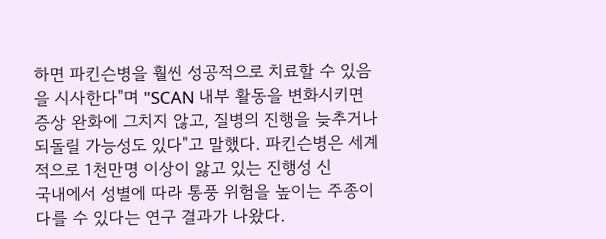하면 파킨슨병을 훨씬 성공적으로 치료할 수 있음을 시사한다"며 "SCAN 내부 활동을 변화시키면 증상 완화에 그치지 않고, 질병의 진행을 늦추거나 되돌릴 가능성도 있다"고 말했다. 파킨슨병은 세계적으로 1천만명 이상이 앓고 있는 진행성 신
국내에서 성별에 따라 통풍 위험을 높이는 주종이 다를 수 있다는 연구 결과가 나왔다.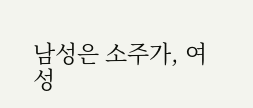남성은 소주가, 여성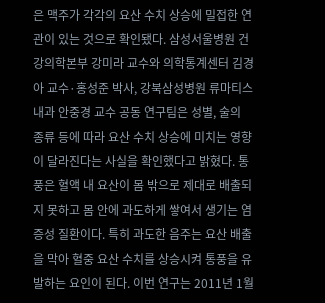은 맥주가 각각의 요산 수치 상승에 밀접한 연관이 있는 것으로 확인됐다. 삼성서울병원 건강의학본부 강미라 교수와 의학통계센터 김경아 교수·홍성준 박사, 강북삼성병원 류마티스내과 안중경 교수 공동 연구팀은 성별, 술의 종류 등에 따라 요산 수치 상승에 미치는 영향이 달라진다는 사실을 확인했다고 밝혔다. 통풍은 혈액 내 요산이 몸 밖으로 제대로 배출되지 못하고 몸 안에 과도하게 쌓여서 생기는 염증성 질환이다. 특히 과도한 음주는 요산 배출을 막아 혈중 요산 수치를 상승시켜 통풍을 유발하는 요인이 된다. 이번 연구는 2011년 1월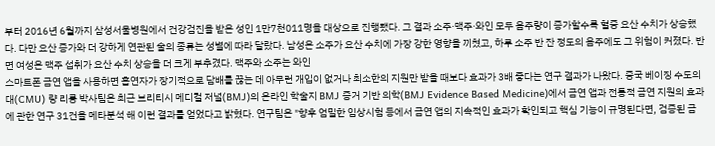부터 2016년 6월까지 삼성서울병원에서 건강검진을 받은 성인 1만7천011명을 대상으로 진행됐다. 그 결과 소주·맥주·와인 모두 음주량이 증가할수록 혈중 요산 수치가 상승했다. 다만 요산 증가와 더 강하게 연관된 술의 종류는 성별에 따라 달랐다. 남성은 소주가 요산 수치에 가장 강한 영향을 끼쳤고, 하루 소주 반 잔 정도의 음주에도 그 위험이 커졌다. 반면 여성은 맥주 섭취가 요산 수치 상승을 더 크게 부추겼다. 맥주와 소주는 와인
스마트폰 금연 앱을 사용하면 흡연자가 장기적으로 담배를 끊는 데 아무런 개입이 없거나 최소한의 지원만 받을 때보다 효과가 3배 좋다는 연구 결과가 나왔다. 중국 베이징 수도의대(CMU) 량 리룽 박사팀은 최근 브리티시 메디컬 저널(BMJ)의 온라인 학술지 BMJ 증거 기반 의학(BMJ Evidence Based Medicine)에서 금연 앱과 전통적 금연 지원의 효과에 관한 연구 31건을 메타분석 해 이런 결과를 얻었다고 밝혔다. 연구팀은 "향후 엄밀한 임상시험 등에서 금연 앱의 지속적인 효과가 확인되고 핵심 기능이 규명된다면, 검증된 금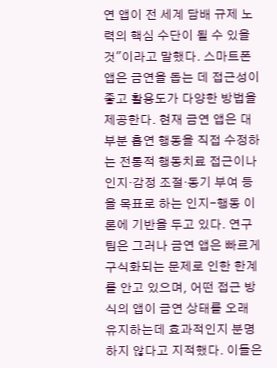연 앱이 전 세계 담배 규제 노력의 핵심 수단이 될 수 있을 것"이라고 말했다. 스마트폰 앱은 금연을 돕는 데 접근성이 좋고 활용도가 다양한 방법을 제공한다. 현재 금연 앱은 대부분 흡연 행동을 직접 수정하는 전통적 행동치료 접근이나 인지·감정 조절·동기 부여 등을 목표로 하는 인지-행동 이론에 기반을 두고 있다. 연구팀은 그러나 금연 앱은 빠르게 구식화되는 문제로 인한 한계를 안고 있으며, 어떤 접근 방식의 앱이 금연 상태를 오래 유지하는데 효과적인지 분명하지 않다고 지적했다. 이들은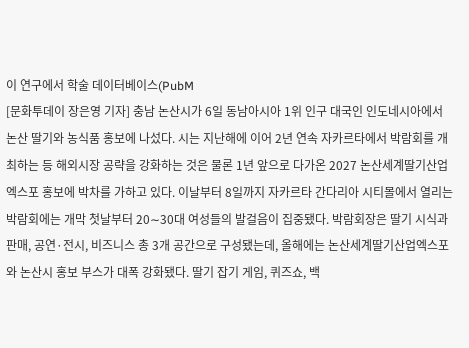이 연구에서 학술 데이터베이스(PubM
[문화투데이 장은영 기자] 충남 논산시가 6일 동남아시아 1위 인구 대국인 인도네시아에서 논산 딸기와 농식품 홍보에 나섰다. 시는 지난해에 이어 2년 연속 자카르타에서 박람회를 개최하는 등 해외시장 공략을 강화하는 것은 물론 1년 앞으로 다가온 2027 논산세계딸기산업엑스포 홍보에 박차를 가하고 있다. 이날부터 8일까지 자카르타 간다리아 시티몰에서 열리는 박람회에는 개막 첫날부터 20∼30대 여성들의 발걸음이 집중됐다. 박람회장은 딸기 시식과 판매, 공연·전시, 비즈니스 총 3개 공간으로 구성됐는데, 올해에는 논산세계딸기산업엑스포와 논산시 홍보 부스가 대폭 강화됐다. 딸기 잡기 게임, 퀴즈쇼, 백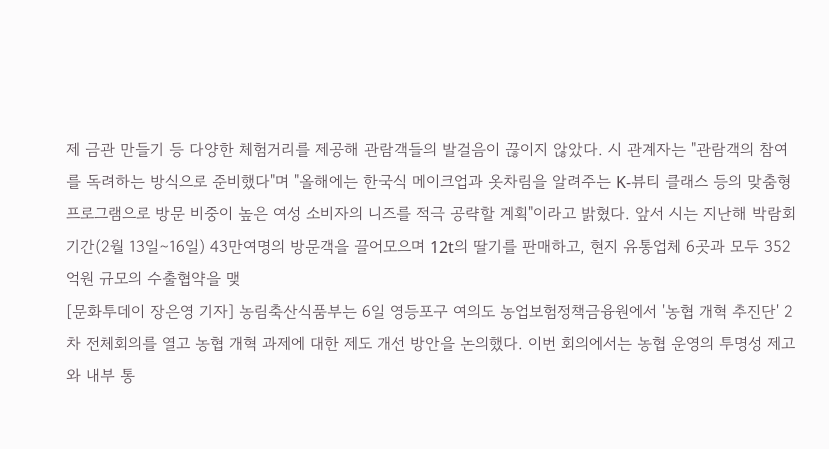제 금관 만들기 등 다양한 체험거리를 제공해 관람객들의 발걸음이 끊이지 않았다. 시 관계자는 "관람객의 참여를 독려하는 방식으로 준비했다"며 "올해에는 한국식 메이크업과 옷차림을 알려주는 K-뷰티 클래스 등의 맞춤형 프로그램으로 방문 비중이 높은 여성 소비자의 니즈를 적극 공략할 계획"이라고 밝혔다. 앞서 시는 지난해 박람회 기간(2월 13일∼16일) 43만여명의 방문객을 끌어모으며 12t의 딸기를 판매하고, 현지 유통업체 6곳과 모두 352억원 규모의 수출협약을 맺
[문화투데이 장은영 기자] 농림축산식품부는 6일 영등포구 여의도 농업보험정책금융원에서 '농협 개혁 추진단' 2차 전체회의를 열고 농협 개혁 과제에 대한 제도 개선 방안을 논의했다. 이번 회의에서는 농협 운영의 투명성 제고와 내부 통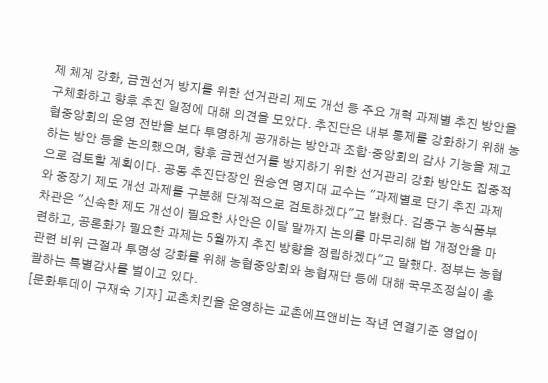제 체계 강화, 금권선거 방지를 위한 선거관리 제도 개선 등 주요 개혁 과제별 추진 방안을 구체화하고 향후 추진 일정에 대해 의견을 모았다. 추진단은 내부 통제를 강화하기 위해 농협중앙회의 운영 전반을 보다 투명하게 공개하는 방안과 조합·중앙회의 감사 기능을 제고하는 방안 등을 논의했으며, 향후 금권선거를 방지하기 위한 선거관리 강화 방안도 집중적으로 검토할 계획이다. 공동 추진단장인 원승연 명지대 교수는 "과제별로 단기 추진 과제와 중장기 제도 개선 과제를 구분해 단계적으로 검토하겠다"고 밝혔다. 김종구 농식품부 차관은 "신속한 제도 개선이 필요한 사안은 이달 말까지 논의를 마무리해 법 개정안을 마련하고, 공론화가 필요한 과제는 5월까지 추진 방향을 정립하겠다"고 말했다. 정부는 농협 관련 비위 근절과 투명성 강화를 위해 농협중앙회와 농협재단 등에 대해 국무조정실이 총괄하는 특별감사를 벌이고 있다.
[문화투데이 구재숙 기자] 교촌치킨을 운영하는 교촌에프앤비는 작년 연결기준 영업이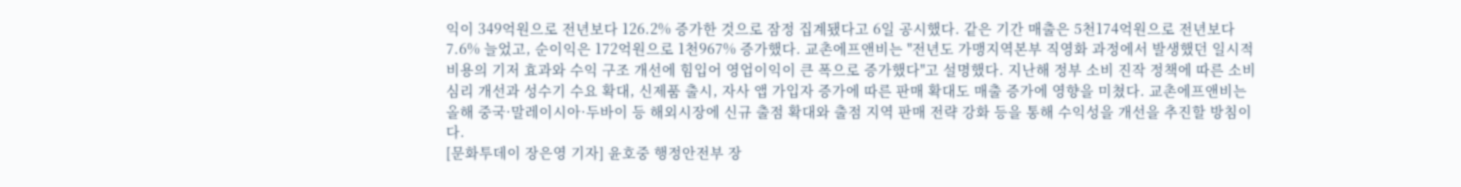익이 349억원으로 전년보다 126.2% 증가한 것으로 잠정 집계됐다고 6일 공시했다. 같은 기간 매출은 5천174억원으로 전년보다 7.6% 늘었고, 순이익은 172억원으로 1천967% 증가했다. 교촌에프앤비는 "전년도 가맹지역본부 직영화 과정에서 발생했던 일시적 비용의 기저 효과와 수익 구조 개선에 힘입어 영업이익이 큰 폭으로 증가했다"고 설명했다. 지난해 정부 소비 진작 정책에 따른 소비 심리 개선과 성수기 수요 확대, 신제품 출시, 자사 앱 가입자 증가에 따른 판매 확대도 매출 증가에 영향을 미쳤다. 교촌에프앤비는 올해 중국·말레이시아·두바이 등 해외시장에 신규 출점 확대와 출점 지역 판매 전략 강화 등을 통해 수익성을 개선을 추진할 방침이다.
[문화투데이 장은영 기자] 윤호중 행정안전부 장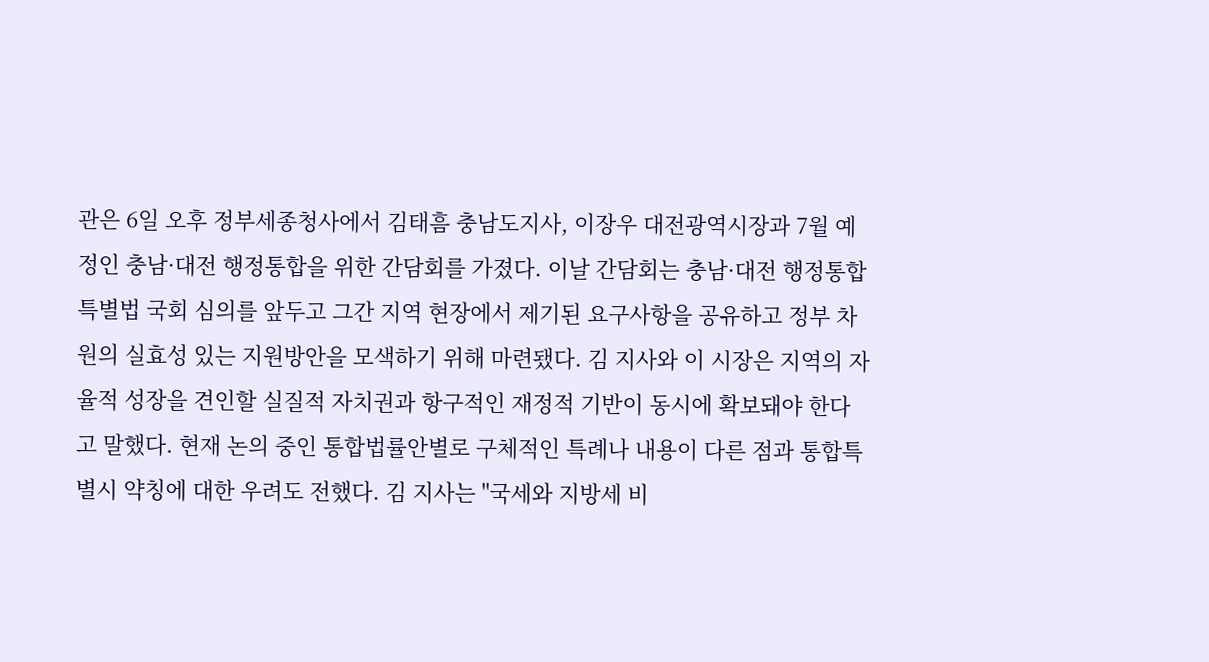관은 6일 오후 정부세종청사에서 김태흠 충남도지사, 이장우 대전광역시장과 7월 예정인 충남·대전 행정통합을 위한 간담회를 가졌다. 이날 간담회는 충남·대전 행정통합 특별법 국회 심의를 앞두고 그간 지역 현장에서 제기된 요구사항을 공유하고 정부 차원의 실효성 있는 지원방안을 모색하기 위해 마련됐다. 김 지사와 이 시장은 지역의 자율적 성장을 견인할 실질적 자치권과 항구적인 재정적 기반이 동시에 확보돼야 한다고 말했다. 현재 논의 중인 통합법률안별로 구체적인 특례나 내용이 다른 점과 통합특별시 약칭에 대한 우려도 전했다. 김 지사는 "국세와 지방세 비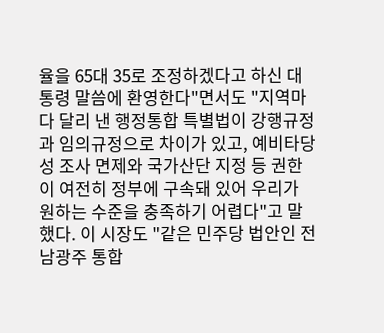율을 65대 35로 조정하겠다고 하신 대통령 말씀에 환영한다"면서도 "지역마다 달리 낸 행정통합 특별법이 강행규정과 임의규정으로 차이가 있고, 예비타당성 조사 면제와 국가산단 지정 등 권한이 여전히 정부에 구속돼 있어 우리가 원하는 수준을 충족하기 어렵다"고 말했다. 이 시장도 "같은 민주당 법안인 전남광주 통합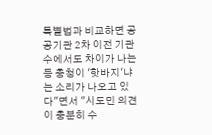특별법과 비교하면 공공기관 2차 이전 기관 수에서도 차이가 나는 등 충청이 '핫바지'냐는 소리가 나오고 있다"면서 "시도민 의견이 충분히 수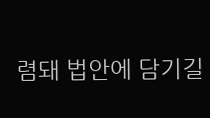렴돼 법안에 담기길